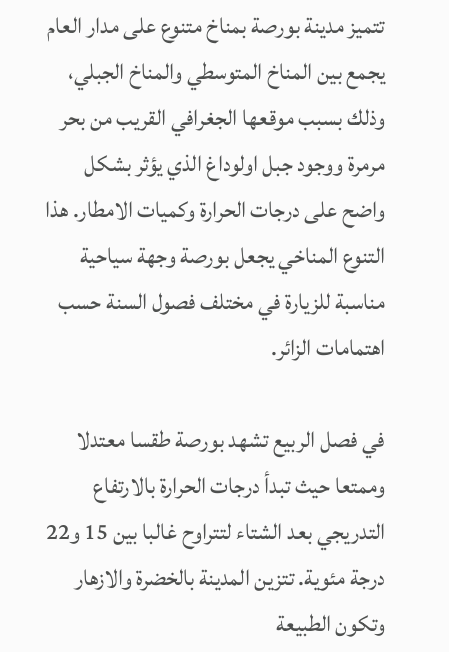تتميز مدينة بورصة بمناخ متنوع على مدار العام يجمع بين المناخ المتوسطي والمناخ الجبلي، وذلك بسبب موقعها الجغرافي القريب من بحر مرمرة ووجود جبل اولوداغ الذي يؤثر بشكل واضح على درجات الحرارة وكميات الامطار. هذا التنوع المناخي يجعل بورصة وجهة سياحية مناسبة للزيارة في مختلف فصول السنة حسب اهتمامات الزائر.

في فصل الربيع تشهد بورصة طقسا معتدلا وممتعا حيث تبدأ درجات الحرارة بالارتفاع التدريجي بعد الشتاء لتتراوح غالبا بين 15 و22 درجة مئوية. تتزين المدينة بالخضرة والازهار وتكون الطبيعة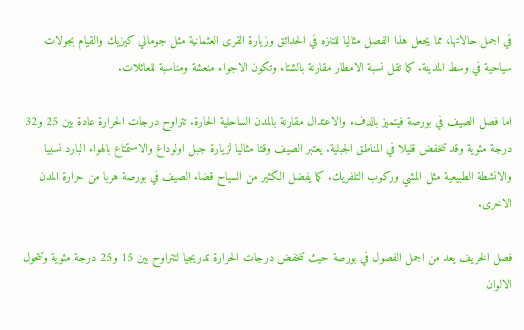في اجمل حالاتها، مما يجعل هذا الفصل مثاليا للتنزه في الحدائق وزيارة القرى العثمانية مثل جومالي كيزيك والقيام بجولات سياحية في وسط المدينة. كما تقل نسبة الامطار مقارنة بالشتاء وتكون الاجواء منعشة ومناسبة للعائلات.

اما فصل الصيف في بورصة فيتميز بالدفء والاعتدال مقارنة بالمدن الساحلية الحارة. تتراوح درجات الحرارة عادة بين 25 و32 درجة مئوية وقد تنخفض قليلا في المناطق الجبلية. يعتبر الصيف وقتا مثاليا لزيارة جبل اولوداغ والاستمتاع بالهواء البارد نسبيا والانشطة الطبيعية مثل المشي وركوب التلفريك. كما يفضل الكثير من السياح قضاء الصيف في بورصة هربا من حرارة المدن الاخرى.

فصل الخريف يعد من اجمل الفصول في بورصة حيث تنخفض درجات الحرارة تدريجيا لتتراوح بين 15 و25 درجة مئوية وتتحول الالوان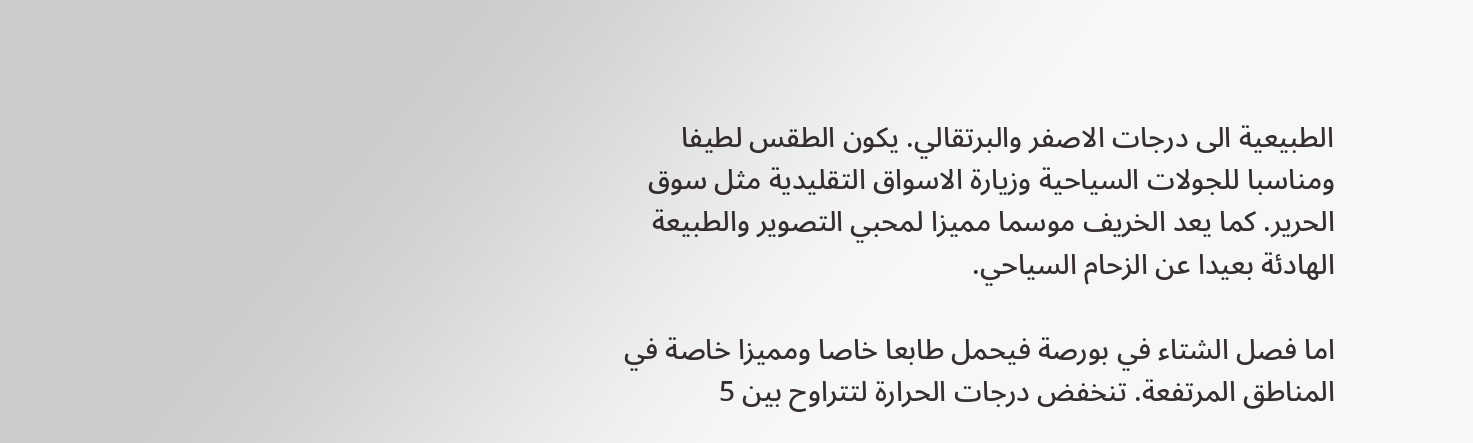الطبيعية الى درجات الاصفر والبرتقالي. يكون الطقس لطيفا ومناسبا للجولات السياحية وزيارة الاسواق التقليدية مثل سوق الحرير. كما يعد الخريف موسما مميزا لمحبي التصوير والطبيعة الهادئة بعيدا عن الزحام السياحي.

اما فصل الشتاء في بورصة فيحمل طابعا خاصا ومميزا خاصة في المناطق المرتفعة. تنخفض درجات الحرارة لتتراوح بين 5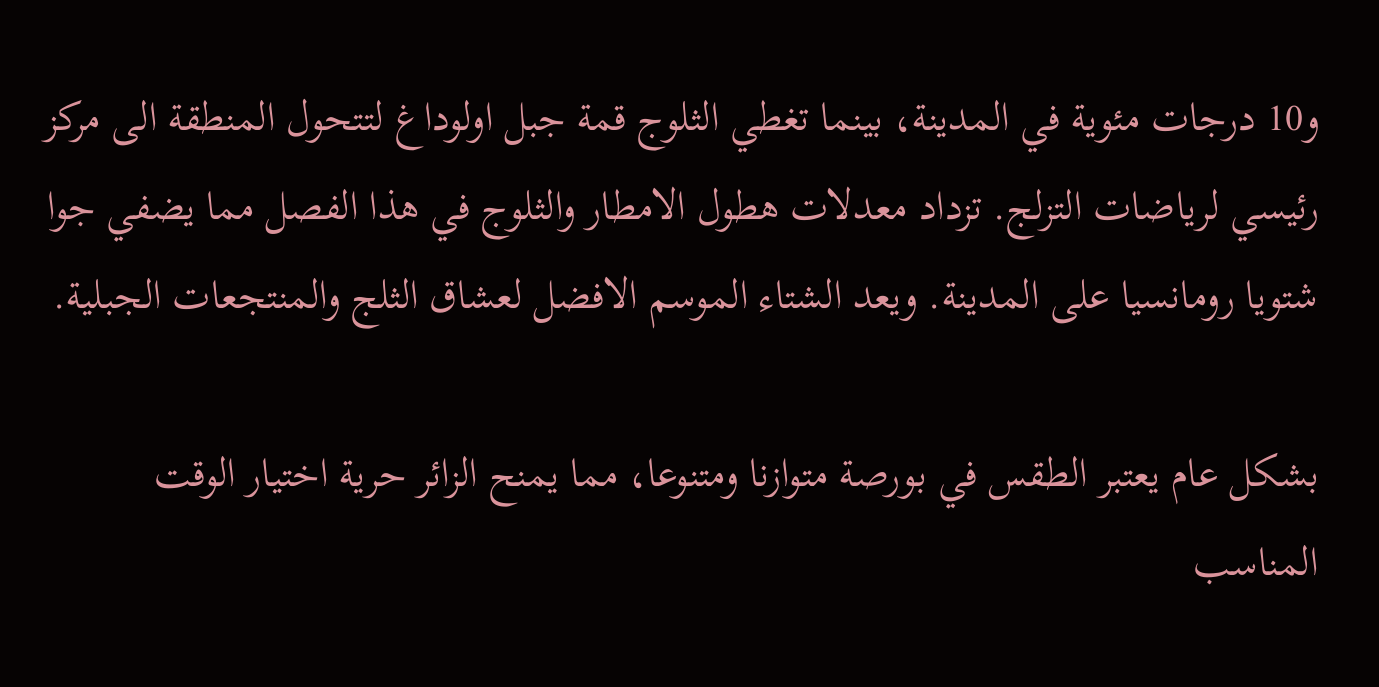و10 درجات مئوية في المدينة، بينما تغطي الثلوج قمة جبل اولوداغ لتتحول المنطقة الى مركز رئيسي لرياضات التزلج. تزداد معدلات هطول الامطار والثلوج في هذا الفصل مما يضفي جوا شتويا رومانسيا على المدينة. ويعد الشتاء الموسم الافضل لعشاق الثلج والمنتجعات الجبلية.

بشكل عام يعتبر الطقس في بورصة متوازنا ومتنوعا، مما يمنح الزائر حرية اختيار الوقت المناسب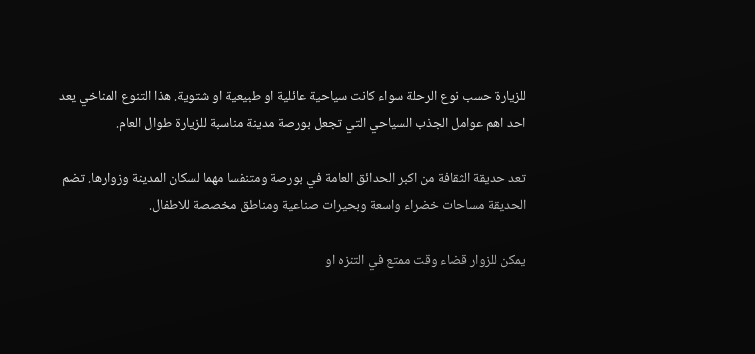للزيارة حسب نوع الرحلة سواء كانت سياحية عائلية او طبيعية او شتوية. هذا التنوع المناخي يعد احد اهم عوامل الجذب السياحي التي تجعل بورصة مدينة مناسبة للزيارة طوال العام.

تعد حديقة الثقافة من اكبر الحدائق العامة في بورصة ومتنفسا مهما لسكان المدينة وزوارها. تضم الحديقة مساحات خضراء واسعة وبحيرات صناعية ومناطق مخصصة للاطفال.

يمكن للزوار قضاء وقت ممتع في التنزه او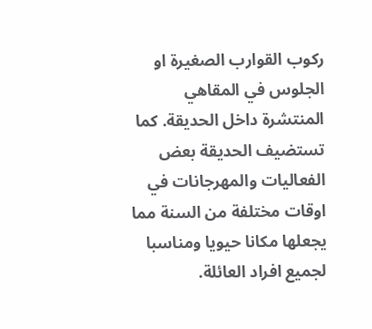ركوب القوارب الصغيرة او الجلوس في المقاهي المنتشرة داخل الحديقة. كما تستضيف الحديقة بعض الفعاليات والمهرجانات في اوقات مختلفة من السنة مما يجعلها مكانا حيويا ومناسبا لجميع افراد العائلة.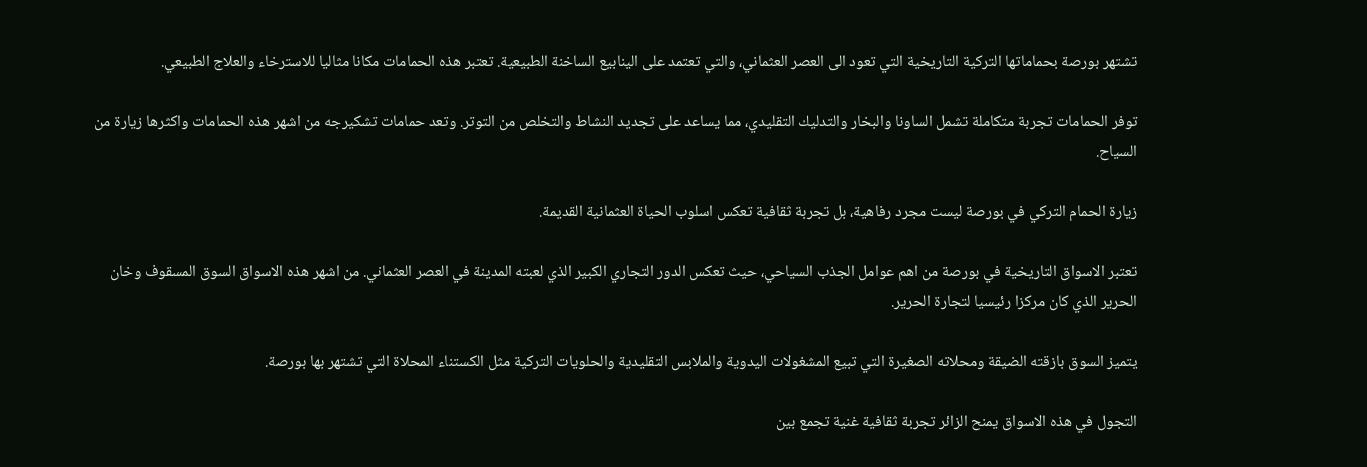تشتهر بورصة بحماماتها التركية التاريخية التي تعود الى العصر العثماني، والتي تعتمد على الينابيع الساخنة الطبيعية. تعتبر هذه الحمامات مكانا مثاليا للاسترخاء والعلاج الطبيعي.

توفر الحمامات تجربة متكاملة تشمل الساونا والبخار والتدليك التقليدي، مما يساعد على تجديد النشاط والتخلص من التوتر. وتعد حمامات تشكيرجه من اشهر هذه الحمامات واكثرها زيارة من السياح.

زيارة الحمام التركي في بورصة ليست مجرد رفاهية، بل تجربة ثقافية تعكس اسلوب الحياة العثمانية القديمة.

تعتبر الاسواق التاريخية في بورصة من اهم عوامل الجذب السياحي، حيث تعكس الدور التجاري الكبير الذي لعبته المدينة في العصر العثماني. من اشهر هذه الاسواق السوق المسقوف وخان الحرير الذي كان مركزا رئيسيا لتجارة الحرير.

يتميز السوق بازقته الضيقة ومحلاته الصغيرة التي تبيع المشغولات اليدوية والملابس التقليدية والحلويات التركية مثل الكستناء المحلاة التي تشتهر بها بورصة.

التجول في هذه الاسواق يمنح الزائر تجربة ثقافية غنية تجمع بين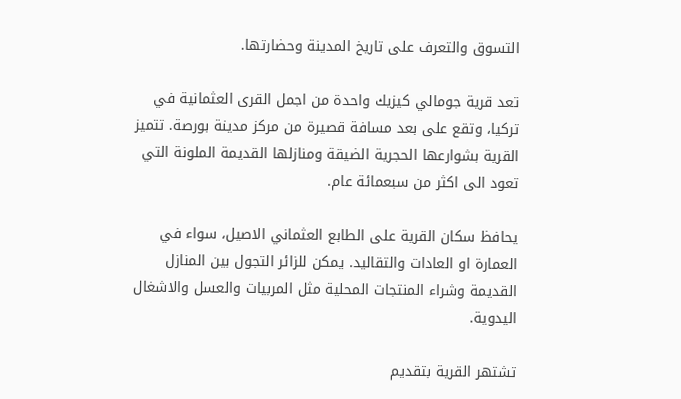التسوق والتعرف على تاريخ المدينة وحضارتها.

تعد قرية جومالي كيزيك واحدة من اجمل القرى العثمانية في تركيا، وتقع على بعد مسافة قصيرة من مركز مدينة بورصة. تتميز القرية بشوارعها الحجرية الضيقة ومنازلها القديمة الملونة التي تعود الى اكثر من سبعمائة عام.

يحافظ سكان القرية على الطابع العثماني الاصيل، سواء في العمارة او العادات والتقاليد. يمكن للزائر التجول بين المنازل القديمة وشراء المنتجات المحلية مثل المربيات والعسل والاشغال اليدوية.

تشتهر القرية بتقديم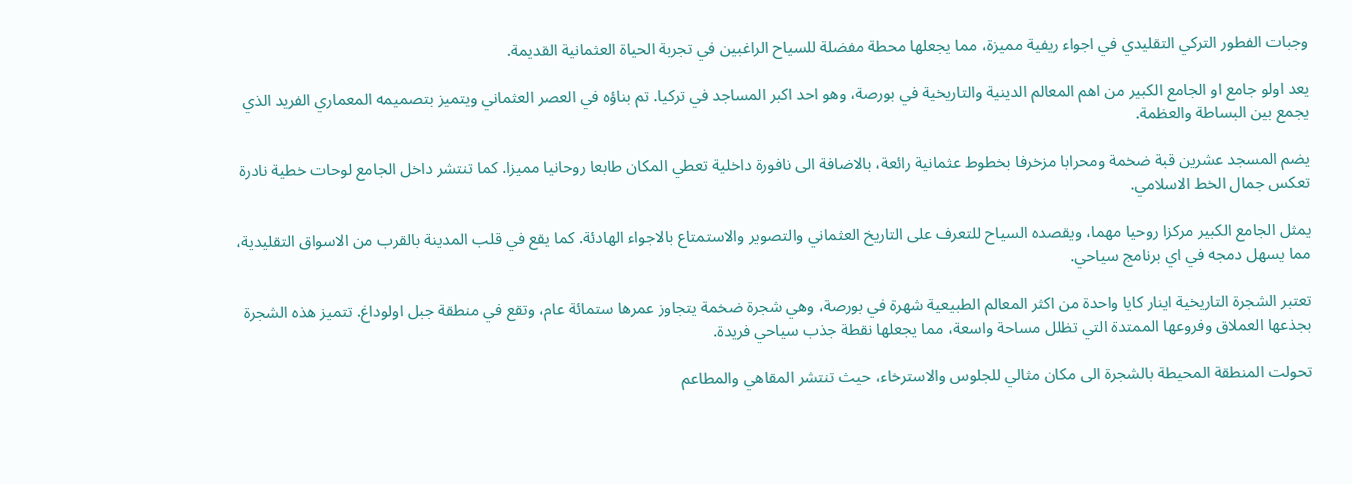وجبات الفطور التركي التقليدي في اجواء ريفية مميزة، مما يجعلها محطة مفضلة للسياح الراغبين في تجربة الحياة العثمانية القديمة.

يعد اولو جامع او الجامع الكبير من اهم المعالم الدينية والتاريخية في بورصة، وهو احد اكبر المساجد في تركيا. تم بناؤه في العصر العثماني ويتميز بتصميمه المعماري الفريد الذي يجمع بين البساطة والعظمة.

يضم المسجد عشرين قبة ضخمة ومحرابا مزخرفا بخطوط عثمانية رائعة، بالاضافة الى نافورة داخلية تعطي المكان طابعا روحانيا مميزا. كما تنتشر داخل الجامع لوحات خطية نادرة تعكس جمال الخط الاسلامي.

يمثل الجامع الكبير مركزا روحيا مهما، ويقصده السياح للتعرف على التاريخ العثماني والتصوير والاستمتاع بالاجواء الهادئة. كما يقع في قلب المدينة بالقرب من الاسواق التقليدية، مما يسهل دمجه في اي برنامج سياحي.

تعتبر الشجرة التاريخية اينار كايا واحدة من اكثر المعالم الطبيعية شهرة في بورصة، وهي شجرة ضخمة يتجاوز عمرها ستمائة عام، وتقع في منطقة جبل اولوداغ. تتميز هذه الشجرة بجذعها العملاق وفروعها الممتدة التي تظلل مساحة واسعة، مما يجعلها نقطة جذب سياحي فريدة.

تحولت المنطقة المحيطة بالشجرة الى مكان مثالي للجلوس والاسترخاء، حيث تنتشر المقاهي والمطاعم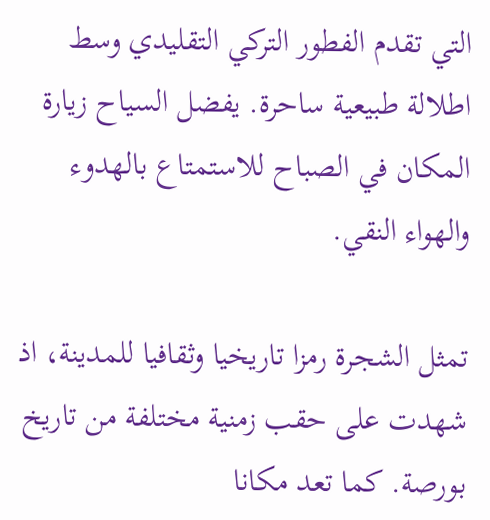التي تقدم الفطور التركي التقليدي وسط اطلالة طبيعية ساحرة. يفضل السياح زيارة المكان في الصباح للاستمتاع بالهدوء والهواء النقي.

تمثل الشجرة رمزا تاريخيا وثقافيا للمدينة، اذ شهدت على حقب زمنية مختلفة من تاريخ بورصة. كما تعد مكانا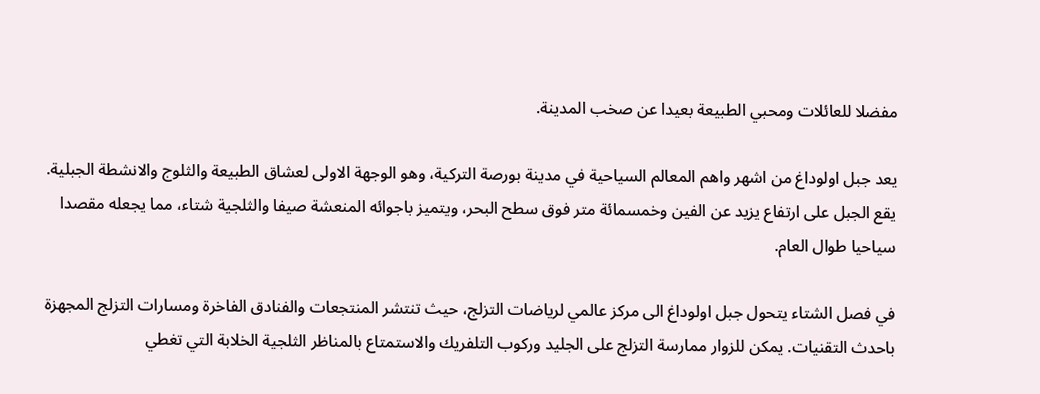مفضلا للعائلات ومحبي الطبيعة بعيدا عن صخب المدينة.

يعد جبل اولوداغ من اشهر واهم المعالم السياحية في مدينة بورصة التركية، وهو الوجهة الاولى لعشاق الطبيعة والثلوج والانشطة الجبلية. يقع الجبل على ارتفاع يزيد عن الفين وخمسمائة متر فوق سطح البحر، ويتميز باجوائه المنعشة صيفا والثلجية شتاء، مما يجعله مقصدا سياحيا طوال العام.

في فصل الشتاء يتحول جبل اولوداغ الى مركز عالمي لرياضات التزلج، حيث تنتشر المنتجعات والفنادق الفاخرة ومسارات التزلج المجهزة باحدث التقنيات. يمكن للزوار ممارسة التزلج على الجليد وركوب التلفريك والاستمتاع بالمناظر الثلجية الخلابة التي تغطي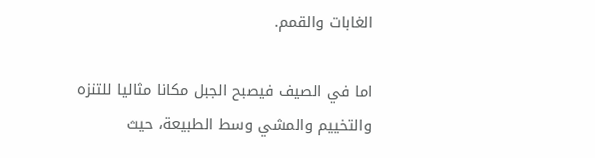الغابات والقمم.

اما في الصيف فيصبح الجبل مكانا مثاليا للتنزه والتخييم والمشي وسط الطبيعة، حيث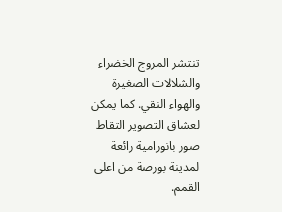تنتشر المروج الخضراء والشلالات الصغيرة والهواء النقي. كما يمكن لعشاق التصوير التقاط صور بانورامية رائعة لمدينة بورصة من اعلى القمم.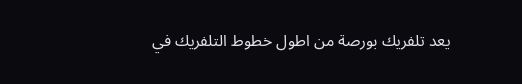يعد تلفريك بورصة من اطول خطوط التلفريك في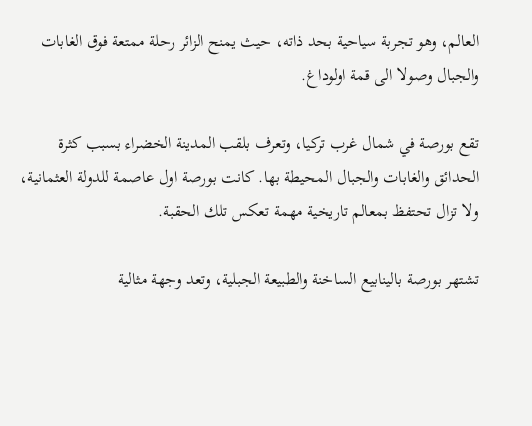العالم، وهو تجربة سياحية بحد ذاته، حيث يمنح الزائر رحلة ممتعة فوق الغابات والجبال وصولا الى قمة اولوداغ.

تقع بورصة في شمال غرب تركيا، وتعرف بلقب المدينة الخضراء بسبب كثرة الحدائق والغابات والجبال المحيطة بها. كانت بورصة اول عاصمة للدولة العثمانية، ولا تزال تحتفظ بمعالم تاريخية مهمة تعكس تلك الحقبة.

تشتهر بورصة بالينابيع الساخنة والطبيعة الجبلية، وتعد وجهة مثالية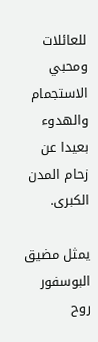للعائلات ومحبي الاستجمام والهدوء بعيدا عن زحام المدن الكبرى.

يمثل مضيق البوسفور روح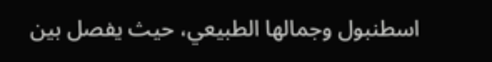اسطنبول وجمالها الطبيعي، حيث يفصل بين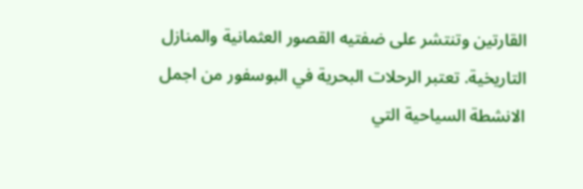القارتين وتنتشر على ضفتيه القصور العثمانية والمنازل التاريخية. تعتبر الرحلات البحرية في البوسفور من اجمل الانشطة السياحية التي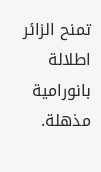تمنح الزائر اطلالة بانورامية مذهلة.